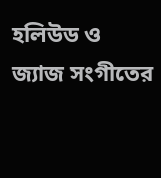হলিউড ও জ্যাজ সংগীতের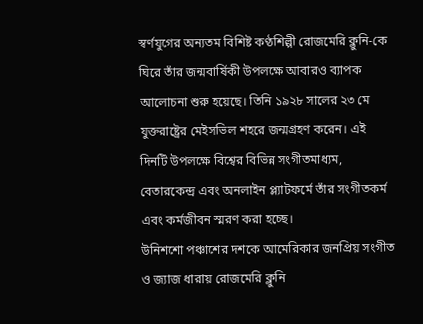স্বর্ণযুগের অন্যতম বিশিষ্ট কণ্ঠশিল্পী রোজমেরি ক্লুনি-কে ঘিরে তাঁর জন্মবার্ষিকী উপলক্ষে আবারও ব্যাপক আলোচনা শুরু হয়েছে। তিনি ১৯২৮ সালের ২৩ মে যুক্তরাষ্ট্রের মেইসভিল শহরে জন্মগ্রহণ করেন। এই দিনটি উপলক্ষে বিশ্বের বিভিন্ন সংগীতমাধ্যম, বেতারকেন্দ্র এবং অনলাইন প্ল্যাটফর্মে তাঁর সংগীতকর্ম এবং কর্মজীবন স্মরণ করা হচ্ছে।
উনিশশো পঞ্চাশের দশকে আমেরিকার জনপ্রিয় সংগীত ও জ্যাজ ধারায় রোজমেরি ক্লুনি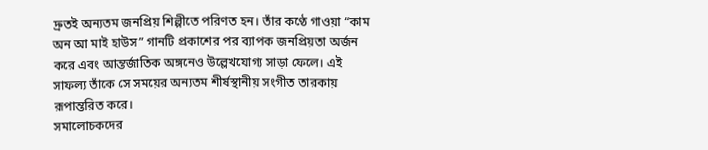দ্রুতই অন্যতম জনপ্রিয় শিল্পীতে পরিণত হন। তাঁর কণ্ঠে গাওয়া “কাম অন আ মাই হাউস” গানটি প্রকাশের পর ব্যাপক জনপ্রিয়তা অর্জন করে এবং আন্তর্জাতিক অঙ্গনেও উল্লেখযোগ্য সাড়া ফেলে। এই সাফল্য তাঁকে সে সময়ের অন্যতম শীর্ষস্থানীয় সংগীত তারকায় রূপান্তরিত করে।
সমালোচকদের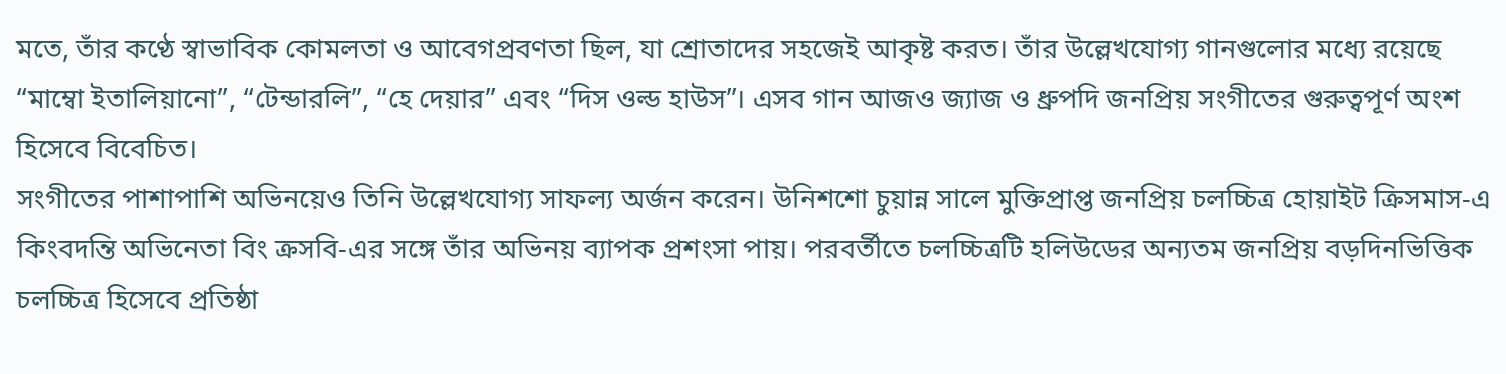মতে, তাঁর কণ্ঠে স্বাভাবিক কোমলতা ও আবেগপ্রবণতা ছিল, যা শ্রোতাদের সহজেই আকৃষ্ট করত। তাঁর উল্লেখযোগ্য গানগুলোর মধ্যে রয়েছে “মাম্বো ইতালিয়ানো”, “টেন্ডারলি”, “হে দেয়ার” এবং “দিস ওল্ড হাউস”। এসব গান আজও জ্যাজ ও ধ্রুপদি জনপ্রিয় সংগীতের গুরুত্বপূর্ণ অংশ হিসেবে বিবেচিত।
সংগীতের পাশাপাশি অভিনয়েও তিনি উল্লেখযোগ্য সাফল্য অর্জন করেন। উনিশশো চুয়ান্ন সালে মুক্তিপ্রাপ্ত জনপ্রিয় চলচ্চিত্র হোয়াইট ক্রিসমাস-এ কিংবদন্তি অভিনেতা বিং ক্রসবি-এর সঙ্গে তাঁর অভিনয় ব্যাপক প্রশংসা পায়। পরবর্তীতে চলচ্চিত্রটি হলিউডের অন্যতম জনপ্রিয় বড়দিনভিত্তিক চলচ্চিত্র হিসেবে প্রতিষ্ঠা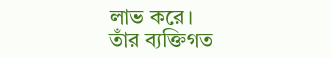লাভ করে।
তাঁর ব্যক্তিগত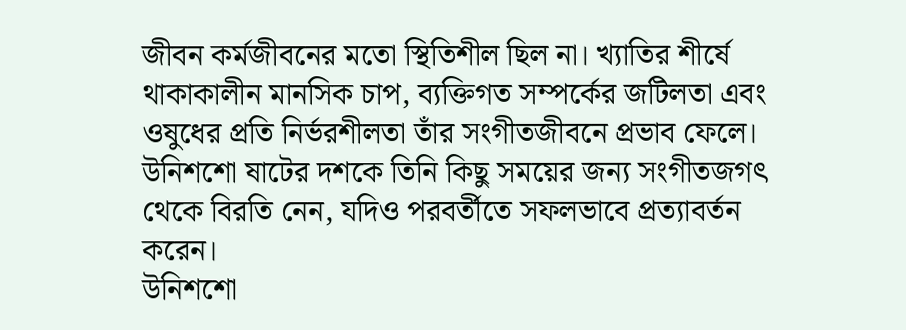জীবন কর্মজীবনের মতো স্থিতিশীল ছিল না। খ্যাতির শীর্ষে থাকাকালীন মানসিক চাপ, ব্যক্তিগত সম্পর্কের জটিলতা এবং ওষুধের প্রতি নির্ভরশীলতা তাঁর সংগীতজীবনে প্রভাব ফেলে। উনিশশো ষাটের দশকে তিনি কিছু সময়ের জন্য সংগীতজগৎ থেকে বিরতি নেন, যদিও পরবর্তীতে সফলভাবে প্রত্যাবর্তন করেন।
উনিশশো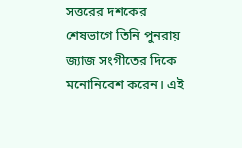সত্তরের দশকের শেষভাগে তিনি পুনরায় জ্যাজ সংগীতের দিকে মনোনিবেশ করেন। এই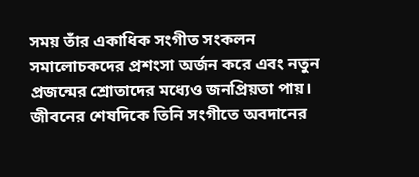সময় তাঁর একাধিক সংগীত সংকলন সমালোচকদের প্রশংসা অর্জন করে এবং নতুন প্রজন্মের শ্রোতাদের মধ্যেও জনপ্রিয়তা পায়। জীবনের শেষদিকে তিনি সংগীতে অবদানের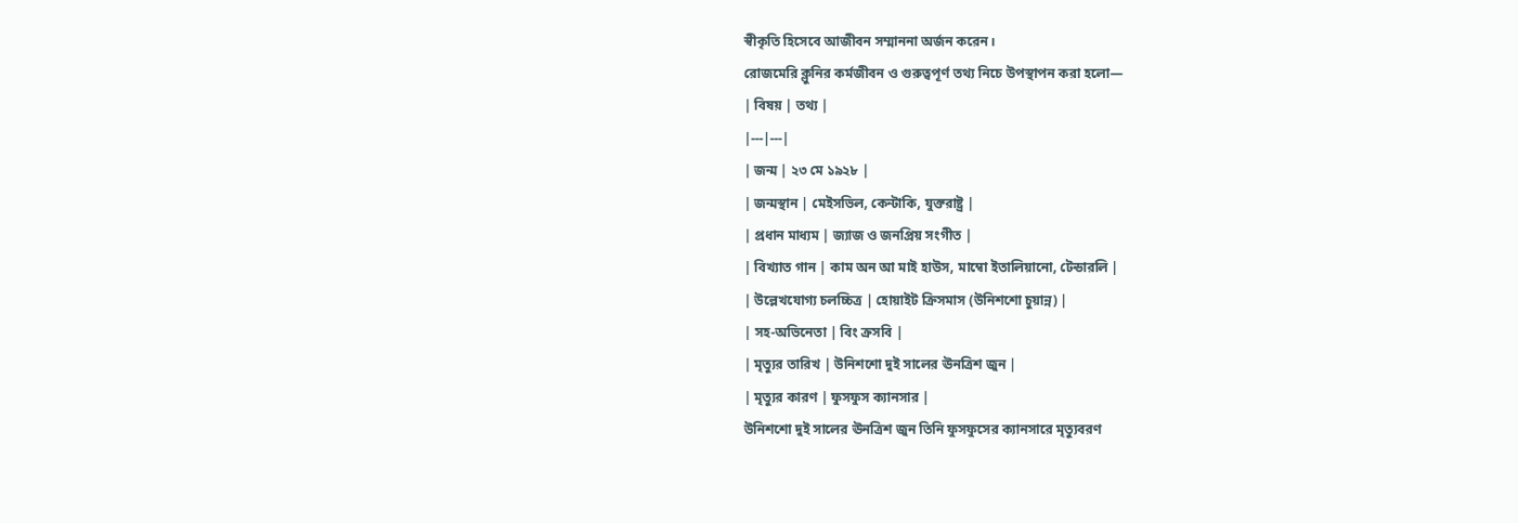স্বীকৃতি হিসেবে আজীবন সম্মাননা অর্জন করেন।
রোজমেরি ক্লুনির কর্মজীবন ও গুরুত্বপূর্ণ তথ্য নিচে উপস্থাপন করা হলো—
| বিষয় | তথ্য |
|---|---|
| জন্ম | ২৩ মে ১৯২৮ |
| জন্মস্থান | মেইসভিল, কেন্টাকি, যুক্তরাষ্ট্র |
| প্রধান মাধ্যম | জ্যাজ ও জনপ্রিয় সংগীত |
| বিখ্যাত গান | কাম অন আ মাই হাউস, মাম্বো ইতালিয়ানো, টেন্ডারলি |
| উল্লেখযোগ্য চলচ্চিত্র | হোয়াইট ক্রিসমাস (উনিশশো চুয়ান্ন) |
| সহ-অভিনেতা | বিং ক্রসবি |
| মৃত্যুর তারিখ | উনিশশো দুই সালের ঊনত্রিশ জুন |
| মৃত্যুর কারণ | ফুসফুস ক্যানসার |
উনিশশো দুই সালের ঊনত্রিশ জুন তিনি ফুসফুসের ক্যানসারে মৃত্যুবরণ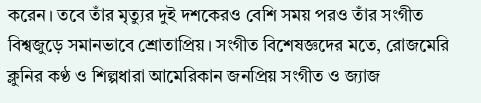করেন। তবে তাঁর মৃত্যুর দুই দশকেরও বেশি সময় পরও তাঁর সংগীত বিশ্বজুড়ে সমানভাবে শ্রোতাপ্রিয়। সংগীত বিশেষজ্ঞদের মতে, রোজমেরি ক্লুনির কণ্ঠ ও শিল্পধারা আমেরিকান জনপ্রিয় সংগীত ও জ্যাজ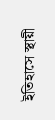ইতিহাসে স্থায়ী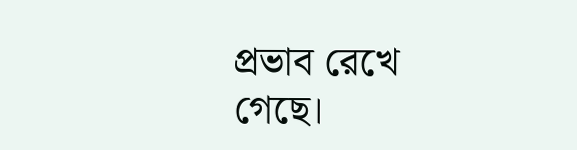প্রভাব রেখে গেছে।